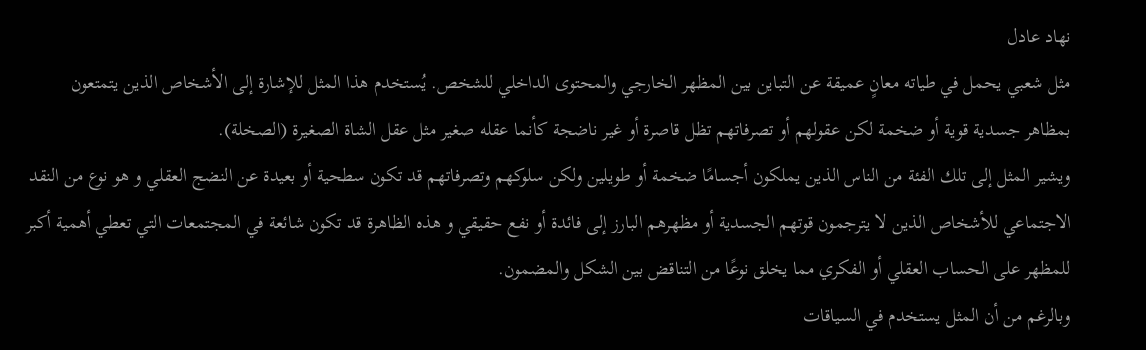نهاد عادل
مثل شعبي يحمل في طياته معانٍ عميقة عن التباين بين المظهر الخارجي والمحتوى الداخلي للشخص. يُستخدم هذا المثل للإشارة إلى الأشخاص الذين يتمتعون بمظاهر جسدية قوية أو ضخمة لكن عقولهم أو تصرفاتهم تظل قاصرة أو غير ناضجة كأنما عقله صغير مثل عقل الشاة الصغيرة (الصخلة).
ويشير المثل إلى تلك الفئة من الناس الذين يملكون أجسامًا ضخمة أو طويلين ولكن سلوكهم وتصرفاتهم قد تكون سطحية أو بعيدة عن النضج العقلي و هو نوع من النقد الاجتماعي للأشخاص الذين لا يترجمون قوتهم الجسدية أو مظهرهم البارز إلى فائدة أو نفع حقيقي و هذه الظاهرة قد تكون شائعة في المجتمعات التي تعطي أهمية أكبر للمظهر على الحساب العقلي أو الفكري مما يخلق نوعًا من التناقض بين الشكل والمضمون.
وبالرغم من أن المثل يستخدم في السياقات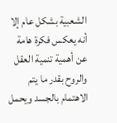الشعبية بشكل عام إلا أنه يعكس فكرة هامة عن أهمية تنمية العقل والروح بقدر ما يتم الاهتمام بالجسد ويحمل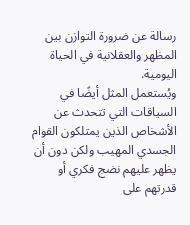رسالة عن ضرورة التوازن بين المظهر والعقلانية في الحياة اليومية.
ويُستعمل المثل أيضًا في السياقات التي تتحدث عن الأشخاص الذين يمتلكون القوام الجسدي المهيب ولكن دون أن يظهر عليهم نضج فكري أو قدرتهم على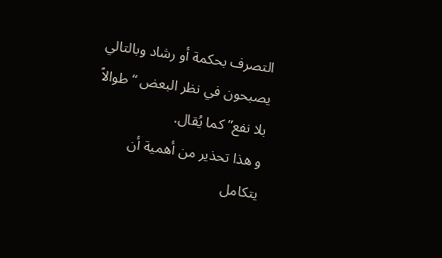التصرف بحكمة أو رشاد وبالتالي يصبحون في نظر البعض “طوالاً بلا نفع” كما يُقال.
و هذا تحذير من أهمية أن يتكامل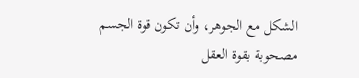الشكل مع الجوهر، وأن تكون قوة الجسم مصحوبة بقوة العقل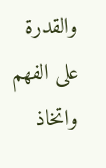والقدرة على الفهم واتخاذ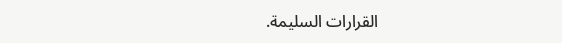القرارات السليمة.